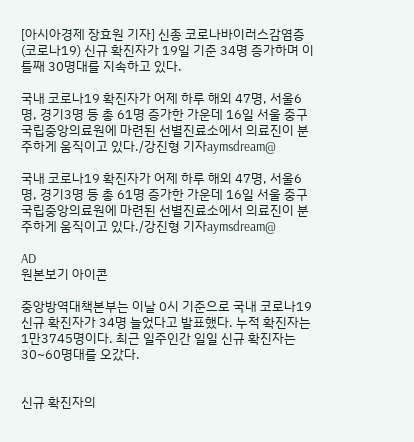[아시아경제 장효원 기자] 신종 코로나바이러스감염증(코로나19) 신규 확진자가 19일 기준 34명 증가하며 이틀째 30명대를 지속하고 있다.

국내 코로나19 확진자가 어제 하루 해외 47명, 서울6명, 경기3명 등 총 61명 증가한 가운데 16일 서울 중구 국립중앙의료원에 마련된 선별진료소에서 의료진이 분주하게 움직이고 있다./강진형 기자aymsdream@

국내 코로나19 확진자가 어제 하루 해외 47명, 서울6명, 경기3명 등 총 61명 증가한 가운데 16일 서울 중구 국립중앙의료원에 마련된 선별진료소에서 의료진이 분주하게 움직이고 있다./강진형 기자aymsdream@

AD
원본보기 아이콘

중앙방역대책본부는 이날 0시 기준으로 국내 코로나19 신규 확진자가 34명 늘었다고 발표했다. 누적 확진자는 1만3745명이다. 최근 일주인간 일일 신규 확진자는 30~60명대를 오갔다.


신규 확진자의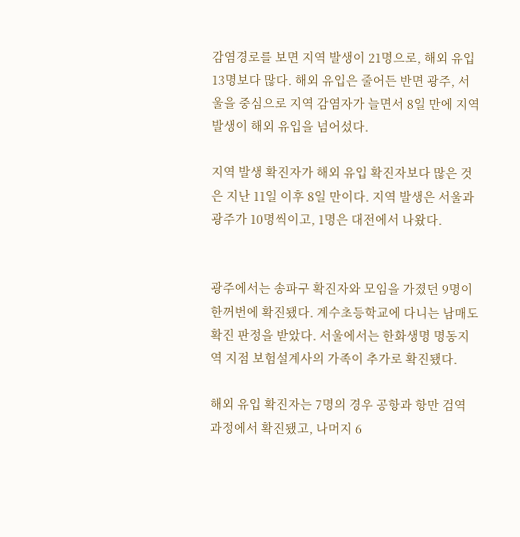감염경로를 보면 지역 발생이 21명으로, 해외 유입 13명보다 많다. 해외 유입은 줄어든 반면 광주, 서울을 중심으로 지역 감염자가 늘면서 8일 만에 지역 발생이 해외 유입을 넘어섰다.

지역 발생 확진자가 해외 유입 확진자보다 많은 것은 지난 11일 이후 8일 만이다. 지역 발생은 서울과 광주가 10명씩이고, 1명은 대전에서 나왔다.


광주에서는 송파구 확진자와 모임을 가졌던 9명이 한꺼번에 확진됐다. 계수초등학교에 다니는 남매도 확진 판정을 받았다. 서울에서는 한화생명 명동지역 지점 보험설계사의 가족이 추가로 확진됐다.

해외 유입 확진자는 7명의 경우 공항과 항만 검역 과정에서 확진됐고, 나머지 6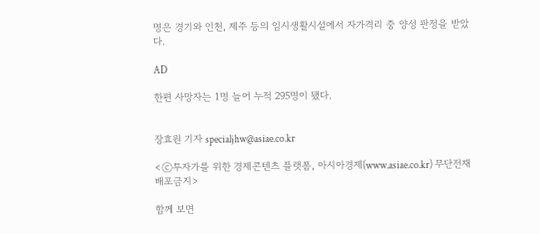명은 경기와 인천, 제주 등의 임시생활시설에서 자가격리 중 양성 판정을 받았다.

AD

한편 사망자는 1명 늘어 누적 295명이 됐다.


장효원 기자 specialjhw@asiae.co.kr

<ⓒ투자가를 위한 경제콘텐츠 플랫폼, 아시아경제(www.asiae.co.kr) 무단전재 배포금지>

함께 보면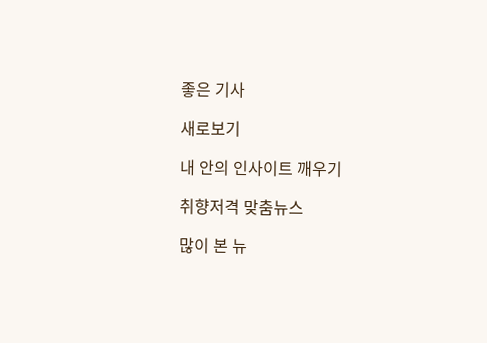좋은 기사

새로보기

내 안의 인사이트 깨우기

취향저격 맞춤뉴스

많이 본 뉴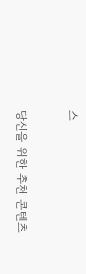스

당신을 위한 추천 콘텐츠